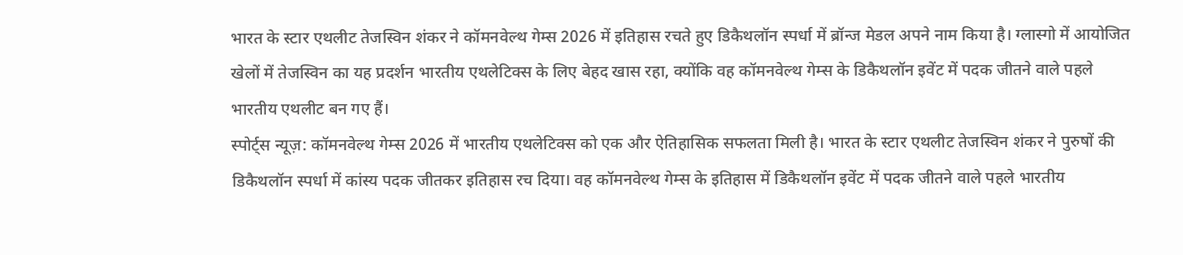भारत के स्टार एथलीट तेजस्विन शंकर ने कॉमनवेल्थ गेम्स 2026 में इतिहास रचते हुए डिकैथलॉन स्पर्धा में ब्रॉन्ज मेडल अपने नाम किया है। ग्लास्गो में आयोजित खेलों में तेजस्विन का यह प्रदर्शन भारतीय एथलेटिक्स के लिए बेहद खास रहा, क्योंकि वह कॉमनवेल्थ गेम्स के डिकैथलॉन इवेंट में पदक जीतने वाले पहले भारतीय एथलीट बन गए हैं।
स्पोर्ट्स न्यूज़: कॉमनवेल्थ गेम्स 2026 में भारतीय एथलेटिक्स को एक और ऐतिहासिक सफलता मिली है। भारत के स्टार एथलीट तेजस्विन शंकर ने पुरुषों की डिकैथलॉन स्पर्धा में कांस्य पदक जीतकर इतिहास रच दिया। वह कॉमनवेल्थ गेम्स के इतिहास में डिकैथलॉन इवेंट में पदक जीतने वाले पहले भारतीय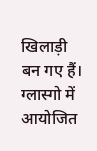खिलाड़ी बन गए हैं।
ग्लास्गो में आयोजित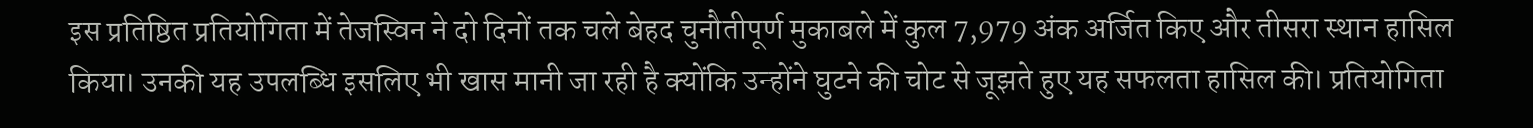इस प्रतिष्ठित प्रतियोगिता में तेजस्विन ने दो दिनों तक चले बेहद चुनौतीपूर्ण मुकाबले में कुल 7,979 अंक अर्जित किए और तीसरा स्थान हासिल किया। उनकी यह उपलब्धि इसलिए भी खास मानी जा रही है क्योंकि उन्होंने घुटने की चोट से जूझते हुए यह सफलता हासिल की। प्रतियोगिता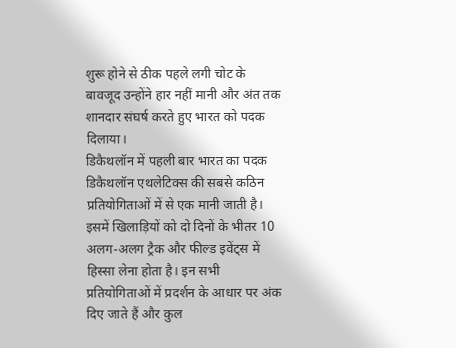शुरू होने से ठीक पहले लगी चोट के बावजूद उन्होंने हार नहीं मानी और अंत तक शानदार संघर्ष करते हुए भारत को पदक दिलाया।
डिकैथलॉन में पहली बार भारत का पदक
डिकैथलॉन एथलेटिक्स की सबसे कठिन प्रतियोगिताओं में से एक मानी जाती है। इसमें खिलाड़ियों को दो दिनों के भीतर 10 अलग-अलग ट्रैक और फील्ड इवेंट्स में हिस्सा लेना होता है। इन सभी प्रतियोगिताओं में प्रदर्शन के आधार पर अंक दिए जाते हैं और कुल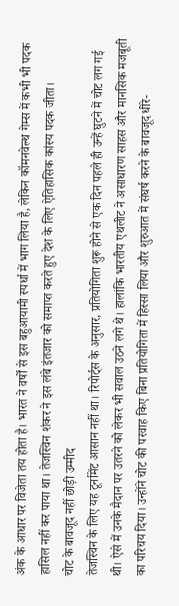अंक के आधार पर विजेता तय होता है। भारत ने वर्षों से इस बहुआयामी स्पर्धा में भाग लिया है, लेकिन कॉमनवेल्थ गेम्स में कभी भी पदक हासिल नहीं कर पाया था। तेजस्विन शंकर ने इस लंबे इंतजार को समाप्त करते हुए देश के लिए ऐतिहासिक कांस्य पदक जीता।
चोट के बावजूद नहीं छोड़ी उम्मीद
तेजस्विन के लिए यह टूर्नामेंट आसान नहीं था। रिपोर्ट्स के अनुसार, प्रतियोगिता शुरू होने से एक दिन पहले ही उन्हें घुटने में चोट लग गई थी। ऐसे में उनके मैदान पर उतरने को लेकर भी सवाल उठने लगे थे। हालांकि भारतीय एथलीट ने असाधारण साहस और मानसिक मजबूती का परिचय दिया। उन्होंने चोट की परवाह किए बिना प्रतियोगिता में हिस्सा लिया और शुरुआत में संघर्ष करने के बावजूद धीरे-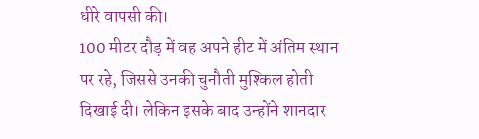धीरे वापसी की।
100 मीटर दौड़ में वह अपने हीट में अंतिम स्थान पर रहे, जिससे उनकी चुनौती मुश्किल होती दिखाई दी। लेकिन इसके बाद उन्होंने शानदार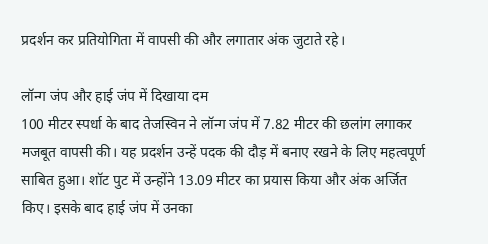प्रदर्शन कर प्रतियोगिता में वापसी की और लगातार अंक जुटाते रहे।

लॉन्ग जंप और हाई जंप में दिखाया दम
100 मीटर स्पर्धा के बाद तेजस्विन ने लॉन्ग जंप में 7.82 मीटर की छलांग लगाकर मजबूत वापसी की। यह प्रदर्शन उन्हें पदक की दौड़ में बनाए रखने के लिए महत्वपूर्ण साबित हुआ। शॉट पुट में उन्होंने 13.09 मीटर का प्रयास किया और अंक अर्जित किए। इसके बाद हाई जंप में उनका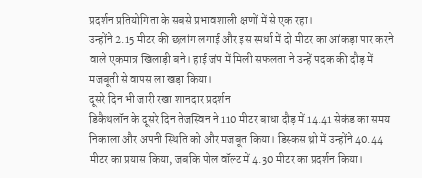प्रदर्शन प्रतियोगिता के सबसे प्रभावशाली क्षणों में से एक रहा।
उन्होंने 2.15 मीटर की छलांग लगाई और इस स्पर्धा में दो मीटर का आंकड़ा पार करने वाले एकमात्र खिलाड़ी बने। हाई जंप में मिली सफलता ने उन्हें पदक की दौड़ में मजबूती से वापस ला खड़ा किया।
दूसरे दिन भी जारी रखा शानदार प्रदर्शन
डिकैथलॉन के दूसरे दिन तेजस्विन ने 110 मीटर बाधा दौड़ में 14.41 सेकंड का समय निकाला और अपनी स्थिति को और मजबूत किया। डिस्कस थ्रो में उन्होंने 40.44 मीटर का प्रयास किया, जबकि पोल वॉल्ट में 4.30 मीटर का प्रदर्शन किया।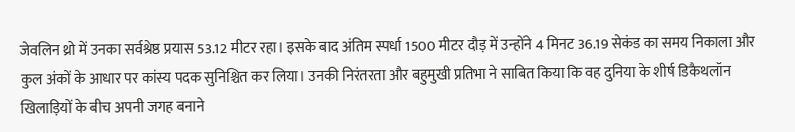जेवलिन थ्रो में उनका सर्वश्रेष्ठ प्रयास 53.12 मीटर रहा। इसके बाद अंतिम स्पर्धा 1500 मीटर दौड़ में उन्होंने 4 मिनट 36.19 सेकंड का समय निकाला और कुल अंकों के आधार पर कांस्य पदक सुनिश्चित कर लिया। उनकी निरंतरता और बहुमुखी प्रतिभा ने साबित किया कि वह दुनिया के शीर्ष डिकैथलॉन खिलाड़ियों के बीच अपनी जगह बनाने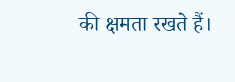की क्षमता रखते हैं।